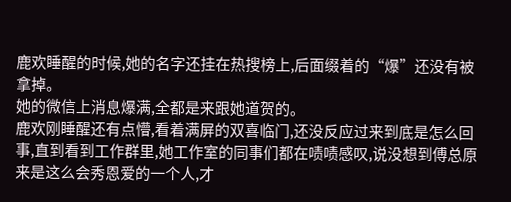鹿欢睡醒的时候,她的名字还挂在热搜榜上,后面缀着的“爆”还没有被拿掉。
她的微信上消息爆满,全都是来跟她道贺的。
鹿欢刚睡醒还有点懵,看着满屏的双喜临门,还没反应过来到底是怎么回事,直到看到工作群里,她工作室的同事们都在啧啧感叹,说没想到傅总原来是这么会秀恩爱的一个人,才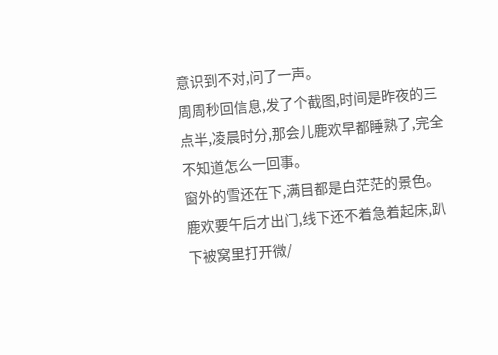意识到不对,问了一声。
周周秒回信息,发了个截图,时间是昨夜的三点半,凌晨时分,那会儿鹿欢早都睡熟了,完全不知道怎么一回事。
窗外的雪还在下,满目都是白茫茫的景色。
鹿欢要午后才出门,线下还不着急着起床,趴下被窝里打开微/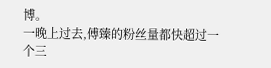博。
一晚上过去,傅臻的粉丝量都快超过一个三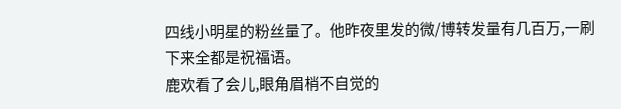四线小明星的粉丝量了。他昨夜里发的微/博转发量有几百万,一刷下来全都是祝福语。
鹿欢看了会儿,眼角眉梢不自觉的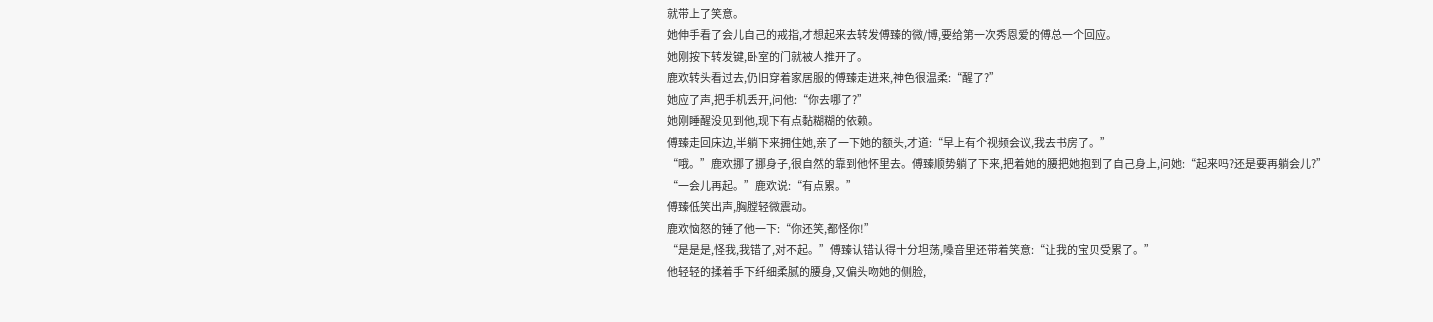就带上了笑意。
她伸手看了会儿自己的戒指,才想起来去转发傅臻的微/博,要给第一次秀恩爱的傅总一个回应。
她刚按下转发键,卧室的门就被人推开了。
鹿欢转头看过去,仍旧穿着家居服的傅臻走进来,神色很温柔:“醒了?”
她应了声,把手机丢开,问他:“你去哪了?”
她刚睡醒没见到他,现下有点黏糊糊的依赖。
傅臻走回床边,半躺下来拥住她,亲了一下她的额头,才道:“早上有个视频会议,我去书房了。”
“哦。”鹿欢挪了挪身子,很自然的靠到他怀里去。傅臻顺势躺了下来,把着她的腰把她抱到了自己身上,问她:“起来吗?还是要再躺会儿?”
“一会儿再起。”鹿欢说:“有点累。”
傅臻低笑出声,胸膛轻微震动。
鹿欢恼怒的锤了他一下:“你还笑,都怪你!”
“是是是,怪我,我错了,对不起。”傅臻认错认得十分坦荡,嗓音里还带着笑意:“让我的宝贝受累了。”
他轻轻的揉着手下纤细柔腻的腰身,又偏头吻她的侧脸,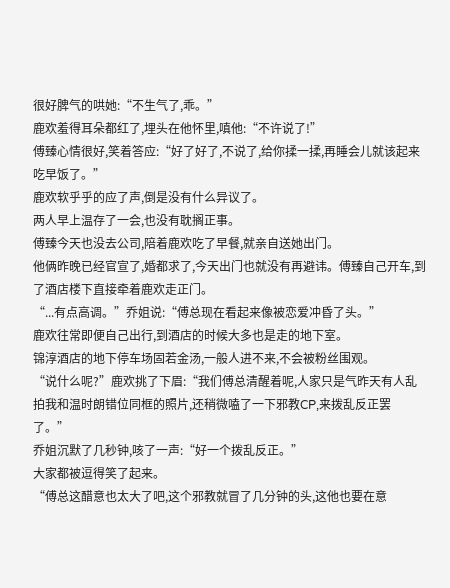很好脾气的哄她:“不生气了,乖。”
鹿欢羞得耳朵都红了,埋头在他怀里,嗔他:“不许说了!”
傅臻心情很好,笑着答应:“好了好了,不说了,给你揉一揉,再睡会儿就该起来吃早饭了。”
鹿欢软乎乎的应了声,倒是没有什么异议了。
两人早上温存了一会,也没有耽搁正事。
傅臻今天也没去公司,陪着鹿欢吃了早餐,就亲自送她出门。
他俩昨晚已经官宣了,婚都求了,今天出门也就没有再避讳。傅臻自己开车,到了酒店楼下直接牵着鹿欢走正门。
“...有点高调。”乔姐说:“傅总现在看起来像被恋爱冲昏了头。”
鹿欢往常即便自己出行,到酒店的时候大多也是走的地下室。
锦淳酒店的地下停车场固若金汤,一般人进不来,不会被粉丝围观。
“说什么呢?”鹿欢挑了下眉:“我们傅总清醒着呢,人家只是气昨天有人乱拍我和温时朗错位同框的照片,还稍微嗑了一下邪教CP,来拨乱反正罢了。”
乔姐沉默了几秒钟,咳了一声:“好一个拨乱反正。”
大家都被逗得笑了起来。
“傅总这醋意也太大了吧,这个邪教就冒了几分钟的头,这他也要在意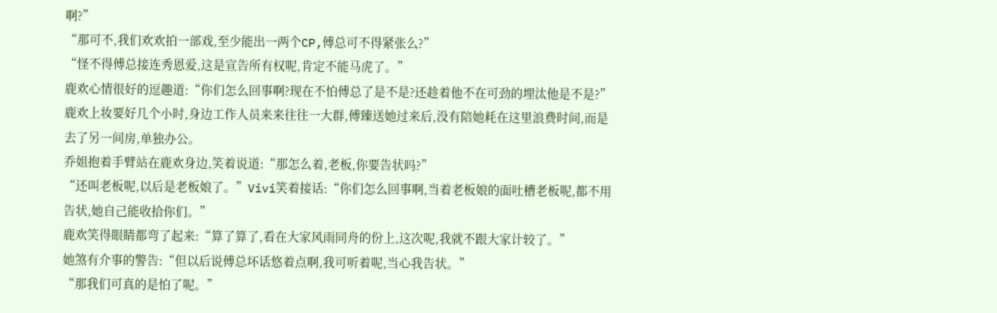啊?”
“那可不,我们欢欢拍一部戏,至少能出一两个CP,傅总可不得紧张么?”
“怪不得傅总接连秀恩爱,这是宣告所有权呢,肯定不能马虎了。”
鹿欢心情很好的逗趣道:“你们怎么回事啊?现在不怕傅总了是不是?还趁着他不在可劲的埋汰他是不是?”
鹿欢上妆要好几个小时,身边工作人员来来往往一大群,傅臻送她过来后,没有陪她耗在这里浪费时间,而是去了另一间房,单独办公。
乔姐抱着手臂站在鹿欢身边,笑着说道:“那怎么着,老板,你要告状吗?”
“还叫老板呢,以后是老板娘了。”Vivi笑着接话:“你们怎么回事啊,当着老板娘的面吐槽老板呢,都不用告状,她自己能收拾你们。”
鹿欢笑得眼睛都弯了起来:“算了算了,看在大家风雨同舟的份上,这次呢,我就不跟大家计较了。”
她煞有介事的警告:“但以后说傅总坏话悠着点啊,我可听着呢,当心我告状。”
“那我们可真的是怕了呢。”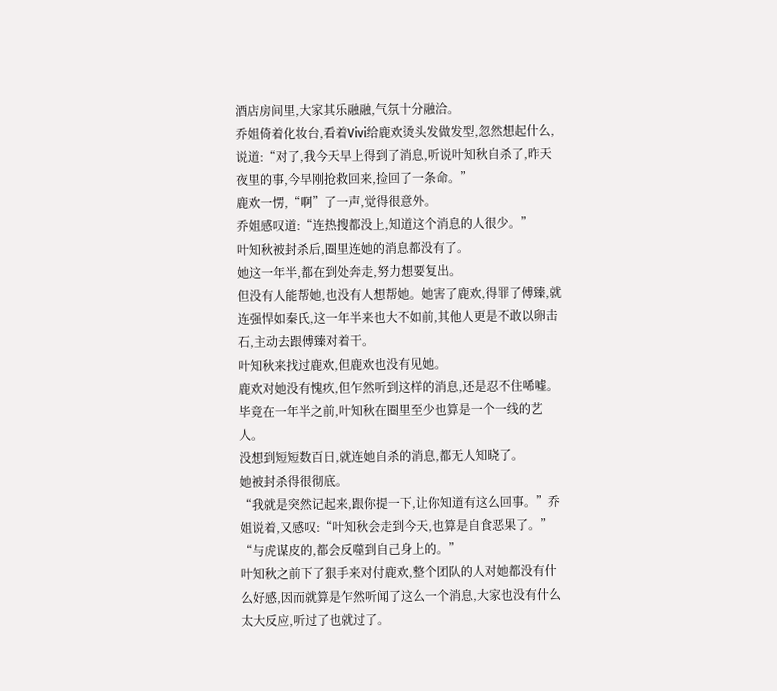酒店房间里,大家其乐融融,气氛十分融洽。
乔姐倚着化妆台,看着Vivi给鹿欢烫头发做发型,忽然想起什么,说道:“对了,我今天早上得到了消息,听说叶知秋自杀了,昨天夜里的事,今早刚抢救回来,捡回了一条命。”
鹿欢一愣,“啊”了一声,觉得很意外。
乔姐感叹道:“连热搜都没上,知道这个消息的人很少。”
叶知秋被封杀后,圈里连她的消息都没有了。
她这一年半,都在到处奔走,努力想要复出。
但没有人能帮她,也没有人想帮她。她害了鹿欢,得罪了傅臻,就连强悍如秦氏,这一年半来也大不如前,其他人更是不敢以卵击石,主动去跟傅臻对着干。
叶知秋来找过鹿欢,但鹿欢也没有见她。
鹿欢对她没有愧疚,但乍然听到这样的消息,还是忍不住唏嘘。
毕竟在一年半之前,叶知秋在圈里至少也算是一个一线的艺人。
没想到短短数百日,就连她自杀的消息,都无人知晓了。
她被封杀得很彻底。
“我就是突然记起来,跟你提一下,让你知道有这么回事。”乔姐说着,又感叹:“叶知秋会走到今天,也算是自食恶果了。”
“与虎谋皮的,都会反噬到自己身上的。”
叶知秋之前下了狠手来对付鹿欢,整个团队的人对她都没有什么好感,因而就算是乍然听闻了这么一个消息,大家也没有什么太大反应,听过了也就过了。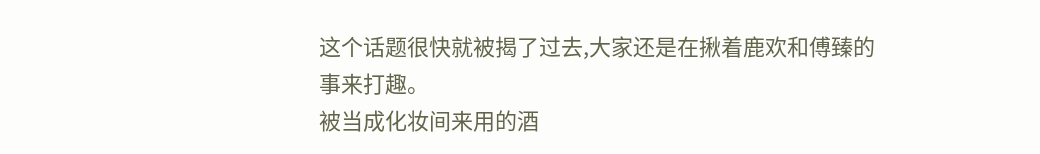这个话题很快就被揭了过去,大家还是在揪着鹿欢和傅臻的事来打趣。
被当成化妆间来用的酒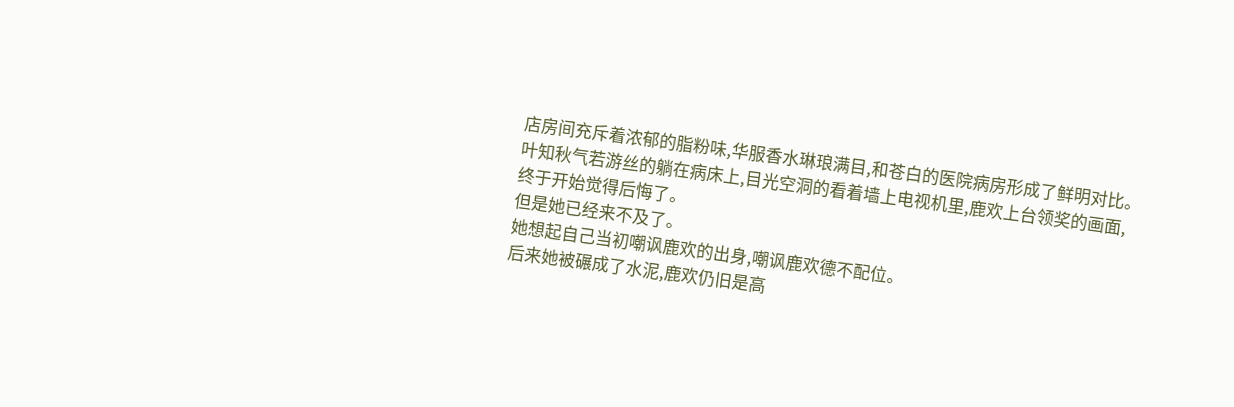店房间充斥着浓郁的脂粉味,华服香水琳琅满目,和苍白的医院病房形成了鲜明对比。
叶知秋气若游丝的躺在病床上,目光空洞的看着墙上电视机里,鹿欢上台领奖的画面,终于开始觉得后悔了。
但是她已经来不及了。
她想起自己当初嘲讽鹿欢的出身,嘲讽鹿欢德不配位。
后来她被碾成了水泥,鹿欢仍旧是高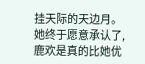挂天际的天边月。
她终于愿意承认了,鹿欢是真的比她优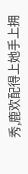秀,鹿欢配得上她手上拥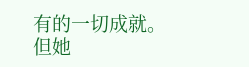有的一切成就。
但她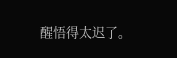醒悟得太迟了。